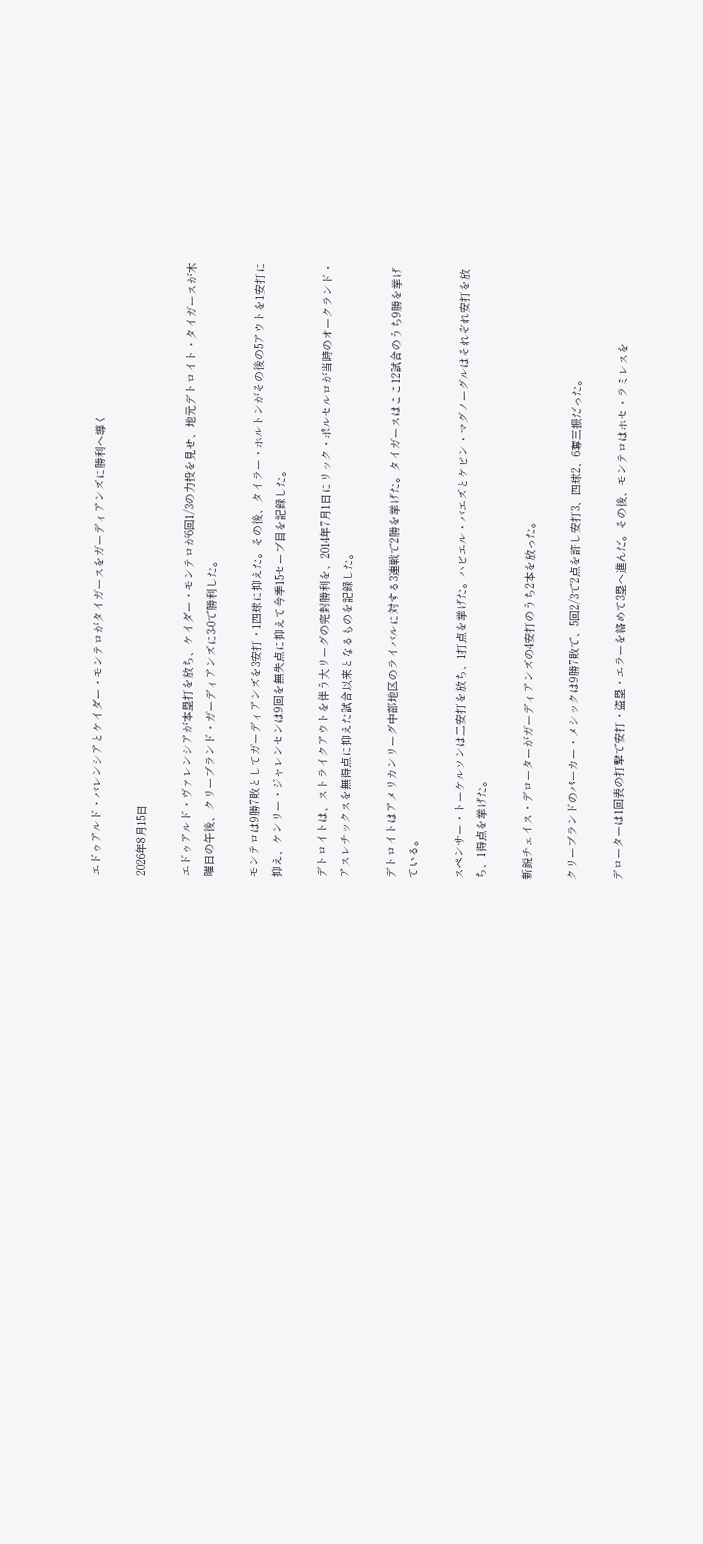エドゥアルド・バレンシアとケイダー・モンテロがタイガースをガーディアンズに勝利へ導く

2026年8月15日

エドゥアルド・ヴァレンシアが本塁打を放ち、ケイダー・モンテロが6回1/3の力投を見せ、地元デトロイト・タイガースが木曜日の午後、クリーブランド・ガーディアンズに3-0で勝利した。

モンテロは9勝7敗としてガーディアンズを3安打・1四球に抑えた。その後、タイラー・ホルトンがその後の5アウトを1安打に抑え、ケンリー・ジャレンセンは9回を無失点に抑えて今季15セーブ目を記録した。

デトロイトは、ストライクアウトを伴う大リーグの完封勝利を、2014年7月1日にリック・ポルセルロが当時のオークランド・アスレチックスを無得点に抑えた試合以来となるものを記録した。

デトロイトはアメリカンリーグ中部地区のライバルに対する3連戦で2勝を挙げた。タイガースはここ12試合のうち9勝を挙げている。

スペンサー・トーケルソンは二安打を放ち、1打点を挙げた。ハビエル・バエズとケビン・マグノーグルはそれぞれ安打を放ち、1得点を挙げた。

新鋭チェイス・デローターがガーディアンズの4安打のうち2本を放った。

クリーブランドのパーカー・メシックは9勝7敗で、5回2/3で2点を許し安打3、四球2、6奪三振だった。

デローターは1回表の打撃で安打・盗塁・エラーを絡めて3塁へ進んだ。その後、モンテロはホセ・ラミレスを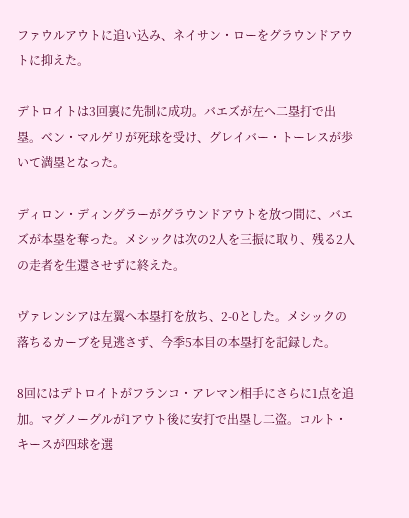ファウルアウトに追い込み、ネイサン・ローをグラウンドアウトに抑えた。

デトロイトは3回裏に先制に成功。バエズが左へ二塁打で出塁。ベン・マルゲリが死球を受け、グレイバー・トーレスが歩いて満塁となった。

ディロン・ディングラーがグラウンドアウトを放つ間に、バエズが本塁を奪った。メシックは次の2人を三振に取り、残る2人の走者を生還させずに終えた。

ヴァレンシアは左翼へ本塁打を放ち、2-0とした。メシックの落ちるカーブを見逃さず、今季5本目の本塁打を記録した。

8回にはデトロイトがフランコ・アレマン相手にさらに1点を追加。マグノーグルが1アウト後に安打で出塁し二盗。コルト・キースが四球を選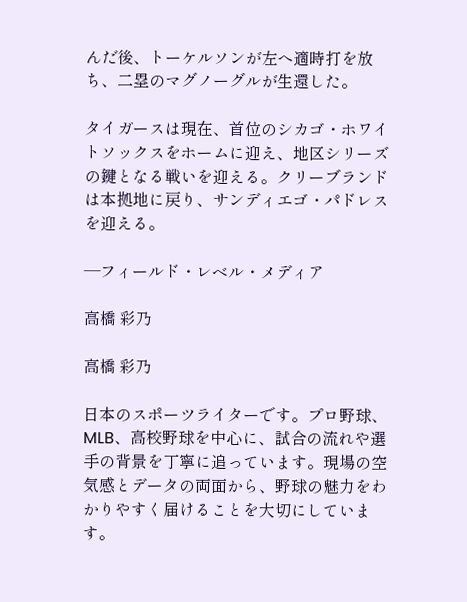んだ後、トーケルソンが左へ適時打を放ち、二塁のマグノーグルが生還した。

タイガースは現在、首位のシカゴ・ホワイトソックスをホームに迎え、地区シリーズの鍵となる戦いを迎える。クリーブランドは本拠地に戻り、サンディエゴ・パドレスを迎える。

—フィールド・レベル・メディア

高橋 彩乃

高橋 彩乃

日本のスポーツライターです。プロ野球、MLB、高校野球を中心に、試合の流れや選手の背景を丁寧に追っています。現場の空気感とデータの両面から、野球の魅力をわかりやすく届けることを大切にしています。